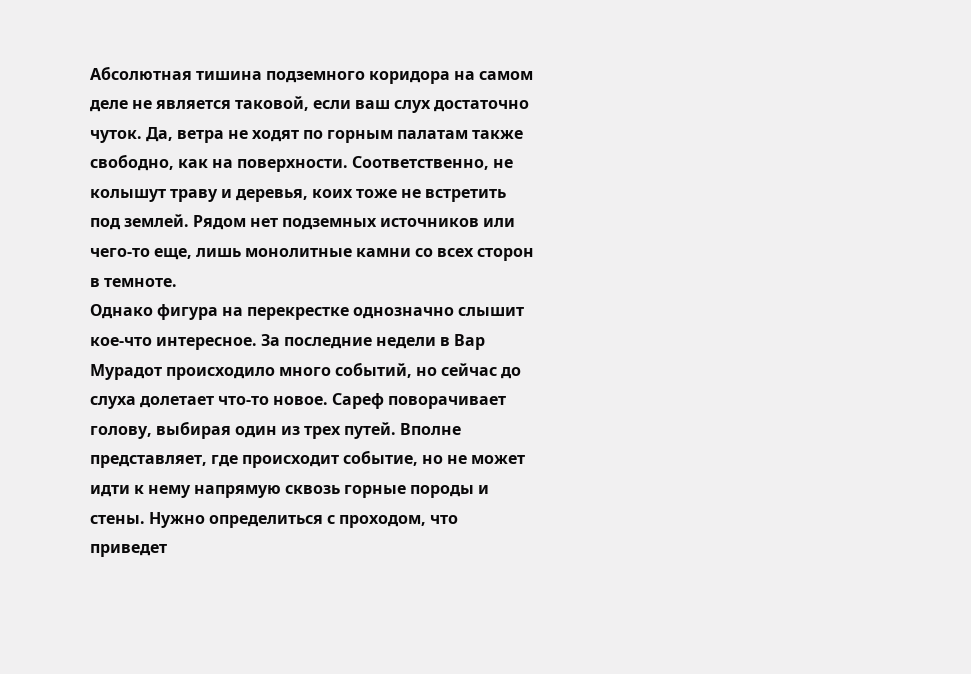Абсолютная тишина подземного коридора на самом деле не является таковой, если ваш слух достаточно чуток. Да, ветра не ходят по горным палатам также свободно, как на поверхности. Соответственно, не колышут траву и деревья, коих тоже не встретить под землей. Рядом нет подземных источников или чего-то еще, лишь монолитные камни со всех сторон в темноте.
Однако фигура на перекрестке однозначно слышит кое-что интересное. За последние недели в Вар Мурадот происходило много событий, но сейчас до слуха долетает что-то новое. Сареф поворачивает голову, выбирая один из трех путей. Вполне представляет, где происходит событие, но не может идти к нему напрямую сквозь горные породы и стены. Нужно определиться с проходом, что приведет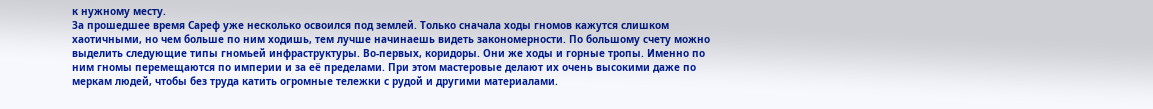к нужному месту.
За прошедшее время Сареф уже несколько освоился под землей. Только сначала ходы гномов кажутся слишком хаотичными, но чем больше по ним ходишь, тем лучше начинаешь видеть закономерности. По большому счету можно выделить следующие типы гномьей инфраструктуры. Во-первых, коридоры. Они же ходы и горные тропы. Именно по ним гномы перемещаются по империи и за её пределами. При этом мастеровые делают их очень высокими даже по меркам людей, чтобы без труда катить огромные тележки с рудой и другими материалами.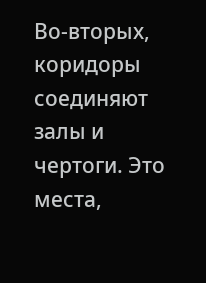Во-вторых, коридоры соединяют залы и чертоги. Это места,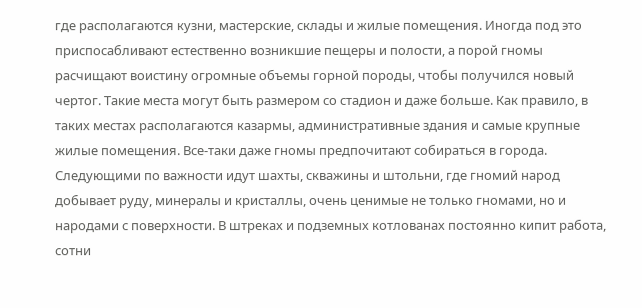где располагаются кузни, мастерские, склады и жилые помещения. Иногда под это приспосабливают естественно возникшие пещеры и полости, а порой гномы расчищают воистину огромные объемы горной породы, чтобы получился новый чертог. Такие места могут быть размером со стадион и даже больше. Как правило, в таких местах располагаются казармы, административные здания и самые крупные жилые помещения. Все-таки даже гномы предпочитают собираться в города.
Следующими по важности идут шахты, скважины и штольни, где гномий народ добывает руду, минералы и кристаллы, очень ценимые не только гномами, но и народами с поверхности. В штреках и подземных котлованах постоянно кипит работа, сотни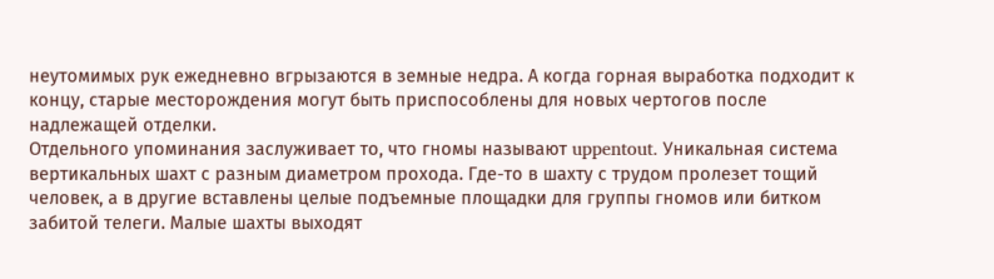неутомимых рук ежедневно вгрызаются в земные недра. А когда горная выработка подходит к концу, старые месторождения могут быть приспособлены для новых чертогов после надлежащей отделки.
Отдельного упоминания заслуживает то, что гномы называют uppentout. Уникальная система вертикальных шахт с разным диаметром прохода. Где-то в шахту с трудом пролезет тощий человек, а в другие вставлены целые подъемные площадки для группы гномов или битком забитой телеги. Малые шахты выходят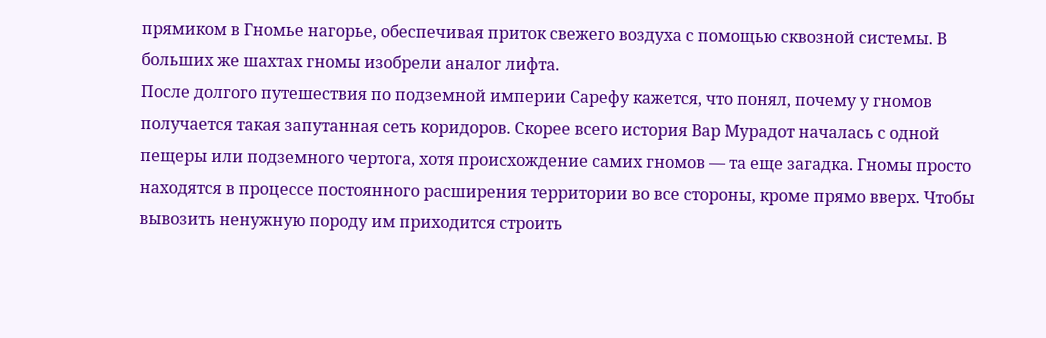прямиком в Гномье нагорье, обеспечивая приток свежего воздуха с помощью сквозной системы. В больших же шахтах гномы изобрели аналог лифта.
После долгого путешествия по подземной империи Сарефу кажется, что понял, почему у гномов получается такая запутанная сеть коридоров. Скорее всего история Вар Мурадот началась с одной пещеры или подземного чертога, хотя происхождение самих гномов — та еще загадка. Гномы просто находятся в процессе постоянного расширения территории во все стороны, кроме прямо вверх. Чтобы вывозить ненужную породу им приходится строить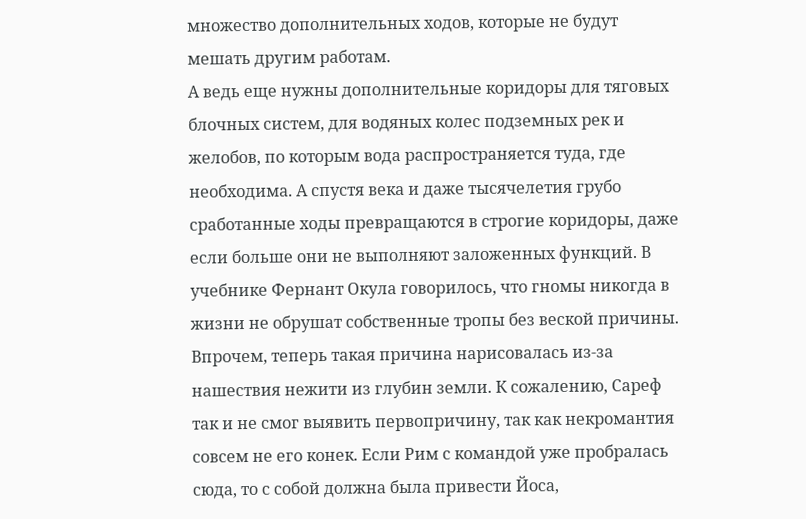множество дополнительных ходов, которые не будут мешать другим работам.
А ведь еще нужны дополнительные коридоры для тяговых блочных систем, для водяных колес подземных рек и желобов, по которым вода распространяется туда, где необходима. А спустя века и даже тысячелетия грубо сработанные ходы превращаются в строгие коридоры, даже если больше они не выполняют заложенных функций. В учебнике Фернант Окула говорилось, что гномы никогда в жизни не обрушат собственные тропы без веской причины.
Впрочем, теперь такая причина нарисовалась из-за нашествия нежити из глубин земли. К сожалению, Сареф так и не смог выявить первопричину, так как некромантия совсем не его конек. Если Рим с командой уже пробралась сюда, то с собой должна была привести Йоса,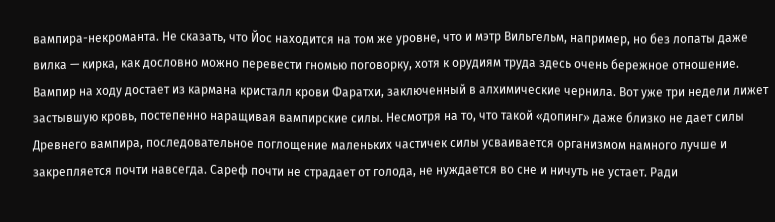вампира-некроманта. Не сказать, что Йос находится на том же уровне, что и мэтр Вильгельм, например, но без лопаты даже вилка — кирка, как дословно можно перевести гномью поговорку, хотя к орудиям труда здесь очень бережное отношение.
Вампир на ходу достает из кармана кристалл крови Фаратхи, заключенный в алхимические чернила. Вот уже три недели лижет застывшую кровь, постепенно наращивая вампирские силы. Несмотря на то, что такой «допинг» даже близко не дает силы Древнего вампира, последовательное поглощение маленьких частичек силы усваивается организмом намного лучше и закрепляется почти навсегда. Сареф почти не страдает от голода, не нуждается во сне и ничуть не устает. Ради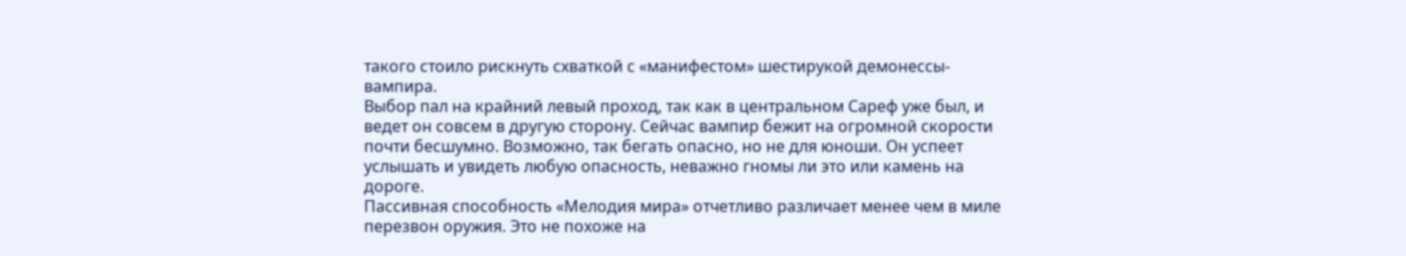такого стоило рискнуть схваткой с «манифестом» шестирукой демонессы-вампира.
Выбор пал на крайний левый проход, так как в центральном Сареф уже был, и ведет он совсем в другую сторону. Сейчас вампир бежит на огромной скорости почти бесшумно. Возможно, так бегать опасно, но не для юноши. Он успеет услышать и увидеть любую опасность, неважно гномы ли это или камень на дороге.
Пассивная способность «Мелодия мира» отчетливо различает менее чем в миле перезвон оружия. Это не похоже на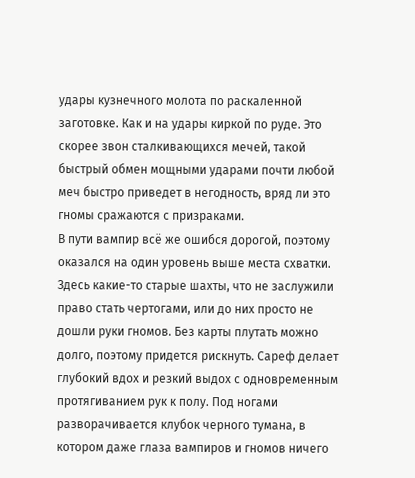удары кузнечного молота по раскаленной заготовке. Как и на удары киркой по руде. Это скорее звон сталкивающихся мечей, такой быстрый обмен мощными ударами почти любой меч быстро приведет в негодность, вряд ли это гномы сражаются с призраками.
В пути вампир всё же ошибся дорогой, поэтому оказался на один уровень выше места схватки. Здесь какие-то старые шахты, что не заслужили право стать чертогами, или до них просто не дошли руки гномов. Без карты плутать можно долго, поэтому придется рискнуть. Сареф делает глубокий вдох и резкий выдох с одновременным протягиванием рук к полу. Под ногами разворачивается клубок черного тумана, в котором даже глаза вампиров и гномов ничего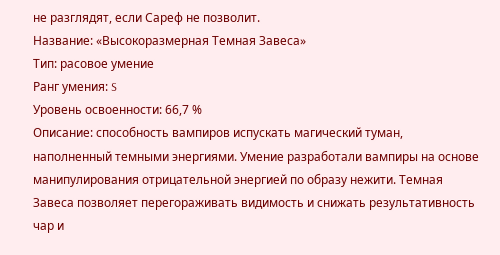не разглядят, если Сареф не позволит.
Название: «Высокоразмерная Темная Завеса»
Тип: расовое умение
Ранг умения: S
Уровень освоенности: 66,7 %
Описание: способность вампиров испускать магический туман, наполненный темными энергиями. Умение разработали вампиры на основе манипулирования отрицательной энергией по образу нежити. Темная Завеса позволяет перегораживать видимость и снижать результативность чар и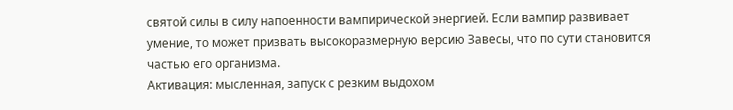святой силы в силу напоенности вампирической энергией. Если вампир развивает умение, то может призвать высокоразмерную версию Завесы, что по сути становится частью его организма.
Активация: мысленная, запуск с резким выдохом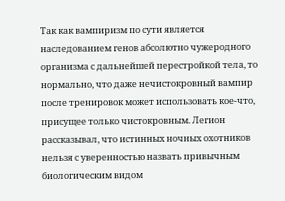Так как вампиризм по сути является наследованием генов абсолютно чужеродного организма с дальнейшей перестройкой тела, то нормально, что даже нечистокровный вампир после тренировок может использовать кое-что, присущее только чистокровным. Легион рассказывал, что истинных ночных охотников нельзя с уверенностью назвать привычным биологическим видом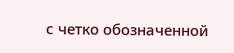с четко обозначенной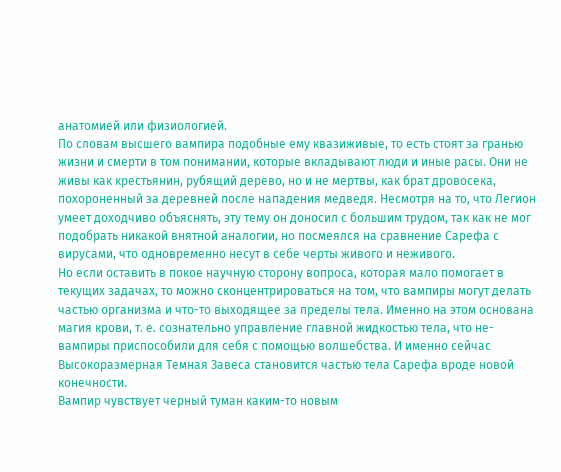анатомией или физиологией.
По словам высшего вампира подобные ему квазиживые, то есть стоят за гранью жизни и смерти в том понимании, которые вкладывают люди и иные расы. Они не живы как крестьянин, рубящий дерево, но и не мертвы, как брат дровосека, похороненный за деревней после нападения медведя. Несмотря на то, что Легион умеет доходчиво объяснять, эту тему он доносил с большим трудом, так как не мог подобрать никакой внятной аналогии, но посмеялся на сравнение Сарефа с вирусами, что одновременно несут в себе черты живого и неживого.
Но если оставить в покое научную сторону вопроса, которая мало помогает в текущих задачах, то можно сконцентрироваться на том, что вампиры могут делать частью организма и что-то выходящее за пределы тела. Именно на этом основана магия крови, т. е. сознательно управление главной жидкостью тела, что не-вампиры приспособили для себя с помощью волшебства. И именно сейчас Высокоразмерная Темная Завеса становится частью тела Сарефа вроде новой конечности.
Вампир чувствует черный туман каким-то новым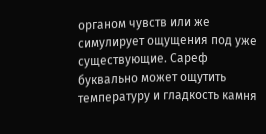органом чувств или же симулирует ощущения под уже существующие. Сареф буквально может ощутить температуру и гладкость камня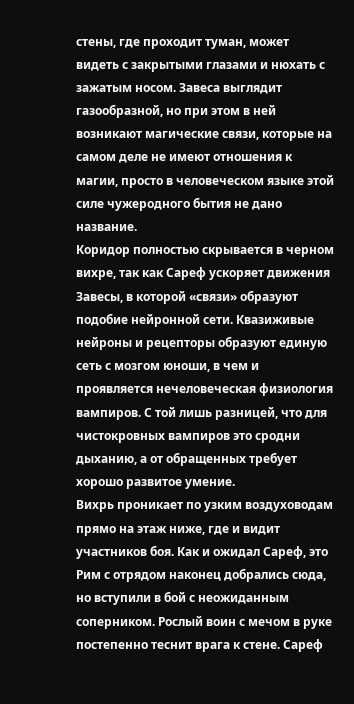стены, где проходит туман, может видеть с закрытыми глазами и нюхать с зажатым носом. Завеса выглядит газообразной, но при этом в ней возникают магические связи, которые на самом деле не имеют отношения к магии, просто в человеческом языке этой силе чужеродного бытия не дано название.
Коридор полностью скрывается в черном вихре, так как Сареф ускоряет движения Завесы, в которой «связи» образуют подобие нейронной сети. Квазиживые нейроны и рецепторы образуют единую сеть с мозгом юноши, в чем и проявляется нечеловеческая физиология вампиров. С той лишь разницей, что для чистокровных вампиров это сродни дыханию, а от обращенных требует хорошо развитое умение.
Вихрь проникает по узким воздуховодам прямо на этаж ниже, где и видит участников боя. Как и ожидал Сареф, это Рим с отрядом наконец добрались сюда, но вступили в бой с неожиданным соперником. Рослый воин с мечом в руке постепенно теснит врага к стене. Сареф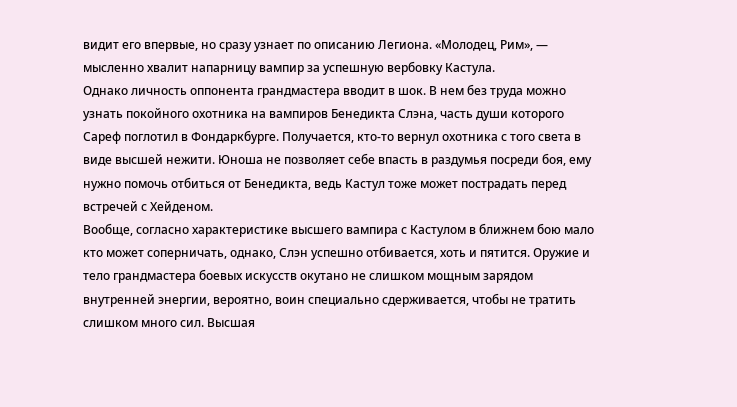видит его впервые, но сразу узнает по описанию Легиона. «Молодец, Рим», — мысленно хвалит напарницу вампир за успешную вербовку Кастула.
Однако личность оппонента грандмастера вводит в шок. В нем без труда можно узнать покойного охотника на вампиров Бенедикта Слэна, часть души которого Сареф поглотил в Фондаркбурге. Получается, кто-то вернул охотника с того света в виде высшей нежити. Юноша не позволяет себе впасть в раздумья посреди боя, ему нужно помочь отбиться от Бенедикта, ведь Кастул тоже может пострадать перед встречей с Хейденом.
Вообще, согласно характеристике высшего вампира с Кастулом в ближнем бою мало кто может соперничать, однако, Слэн успешно отбивается, хоть и пятится. Оружие и тело грандмастера боевых искусств окутано не слишком мощным зарядом внутренней энергии, вероятно, воин специально сдерживается, чтобы не тратить слишком много сил. Высшая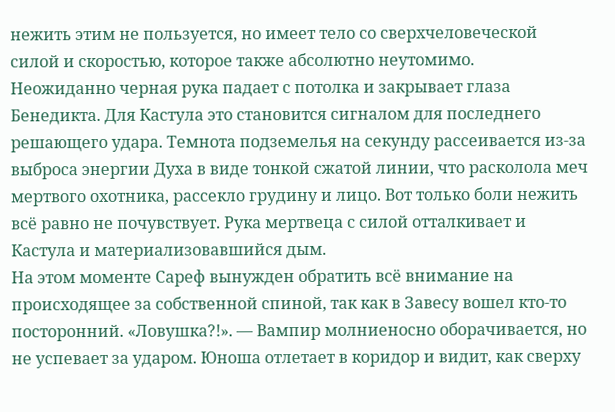нежить этим не пользуется, но имеет тело со сверхчеловеческой силой и скоростью, которое также абсолютно неутомимо.
Неожиданно черная рука падает с потолка и закрывает глаза Бенедикта. Для Кастула это становится сигналом для последнего решающего удара. Темнота подземелья на секунду рассеивается из-за выброса энергии Духа в виде тонкой сжатой линии, что расколола меч мертвого охотника, рассекло грудину и лицо. Вот только боли нежить всё равно не почувствует. Рука мертвеца с силой отталкивает и Кастула и материализовавшийся дым.
На этом моменте Сареф вынужден обратить всё внимание на происходящее за собственной спиной, так как в Завесу вошел кто-то посторонний. «Ловушка?!». — Вампир молниеносно оборачивается, но не успевает за ударом. Юноша отлетает в коридор и видит, как сверху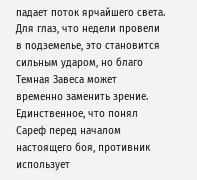падает поток ярчайшего света. Для глаз, что недели провели в подземелье, это становится сильным ударом, но благо Темная Завеса может временно заменить зрение. Единственное, что понял Сареф перед началом настоящего боя, противник использует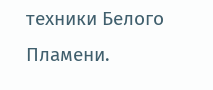техники Белого Пламени.